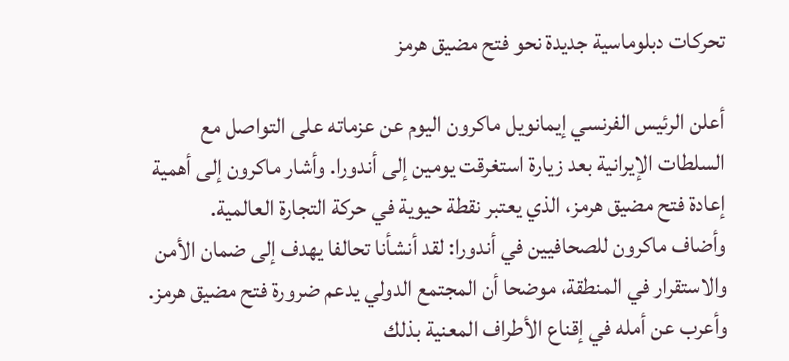تحركات دبلوماسية جديدة نحو فتح مضيق هرمز

أعلن الرئيس الفرنسي إيمانويل ماكرون اليوم عن عزماته على التواصل مع السلطات الإيرانية بعد زيارة استغرقت يومين إلى أندورا. وأشار ماكرون إلى أهمية إعادة فتح مضيق هرمز، الذي يعتبر نقطة حيوية في حركة التجارة العالمية.
وأضاف ماكرون للصحافيين في أندورا: لقد أنشأنا تحالفا يهدف إلى ضمان الأمن والاستقرار في المنطقة، موضحا أن المجتمع الدولي يدعم ضرورة فتح مضيق هرمز. وأعرب عن أمله في إقناع الأطراف المعنية بذلك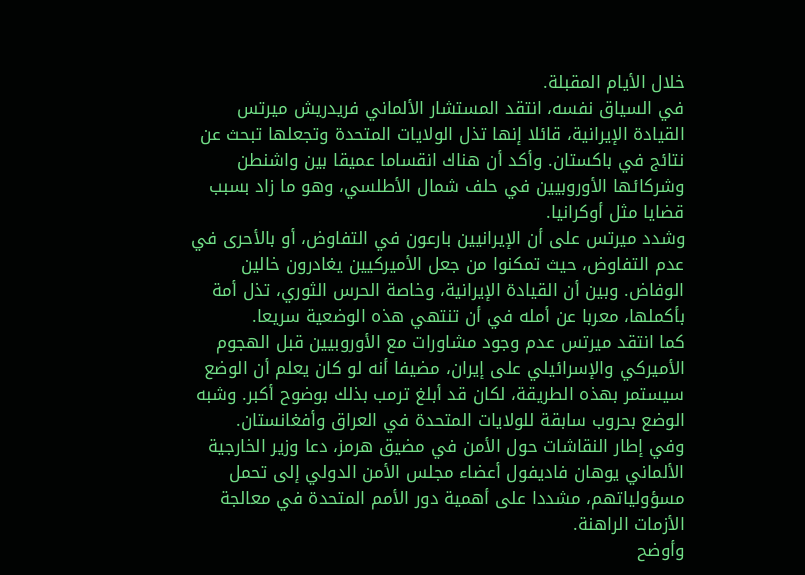خلال الأيام المقبلة.
في السياق نفسه، انتقد المستشار الألماني فريدريش ميرتس القيادة الإيرانية، قائلا إنها تذل الولايات المتحدة وتجعلها تبحث عن نتائج في باكستان. وأكد أن هناك انقساما عميقا بين واشنطن وشركائها الأوروبيين في حلف شمال الأطلسي، وهو ما زاد بسبب قضايا مثل أوكرانيا.
وشدد ميرتس على أن الإيرانيين بارعون في التفاوض، أو بالأحرى في عدم التفاوض، حيث تمكنوا من جعل الأميركيين يغادرون خالين الوفاض. وبين أن القيادة الإيرانية، وخاصة الحرس الثوري، تذل أمة بأكملها، معربا عن أمله في أن تنتهي هذه الوضعية سريعا.
كما انتقد ميرتس عدم وجود مشاورات مع الأوروبيين قبل الهجوم الأميركي والإسرائيلي على إيران، مضيفا أنه لو كان يعلم أن الوضع سيستمر بهذه الطريقة، لكان قد أبلغ ترمب بذلك بوضوح أكبر. وشبه الوضع بحروب سابقة للولايات المتحدة في العراق وأفغانستان.
وفي إطار النقاشات حول الأمن في مضيق هرمز، دعا وزير الخارجية الألماني يوهان فاديفول أعضاء مجلس الأمن الدولي إلى تحمل مسؤولياتهم، مشددا على أهمية دور الأمم المتحدة في معالجة الأزمات الراهنة.
وأوضح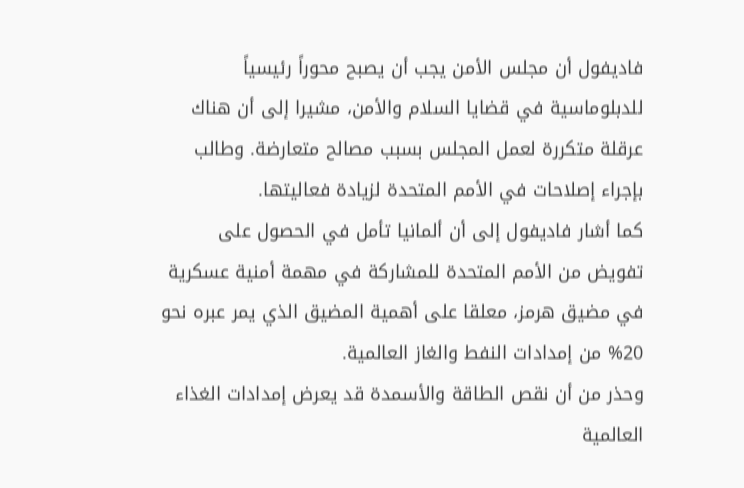فاديفول أن مجلس الأمن يجب أن يصبح محوراً رئيسياً للدبلوماسية في قضايا السلام والأمن، مشيرا إلى أن هناك عرقلة متكررة لعمل المجلس بسبب مصالح متعارضة. وطالب بإجراء إصلاحات في الأمم المتحدة لزيادة فعاليتها.
كما أشار فاديفول إلى أن ألمانيا تأمل في الحصول على تفويض من الأمم المتحدة للمشاركة في مهمة أمنية عسكرية في مضيق هرمز، معلقا على أهمية المضيق الذي يمر عبره نحو 20% من إمدادات النفط والغاز العالمية.
وحذر من أن نقص الطاقة والأسمدة قد يعرض إمدادات الغذاء العالمية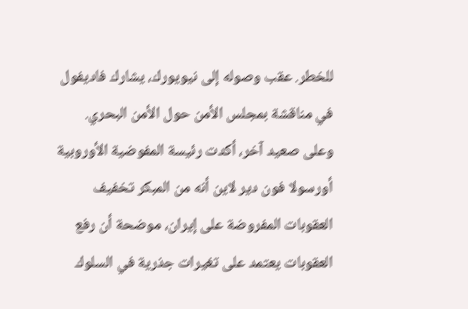للخطر. عقب وصوله إلى نيويورك، يشارك فاديفول في مناقشة بمجلس الأمن حول الأمن البحري.
وعلى صعيد آخر، أكدت رئيسة المفوضية الأوروبية أورسولا فون دير لاين أنه من المبكر تخفيف العقوبات المفروضة على إيران، موضحة أن رفع العقوبات يعتمد على تغيرات جذرية في السلوك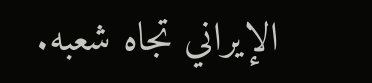الإيراني تجاه شعبه.